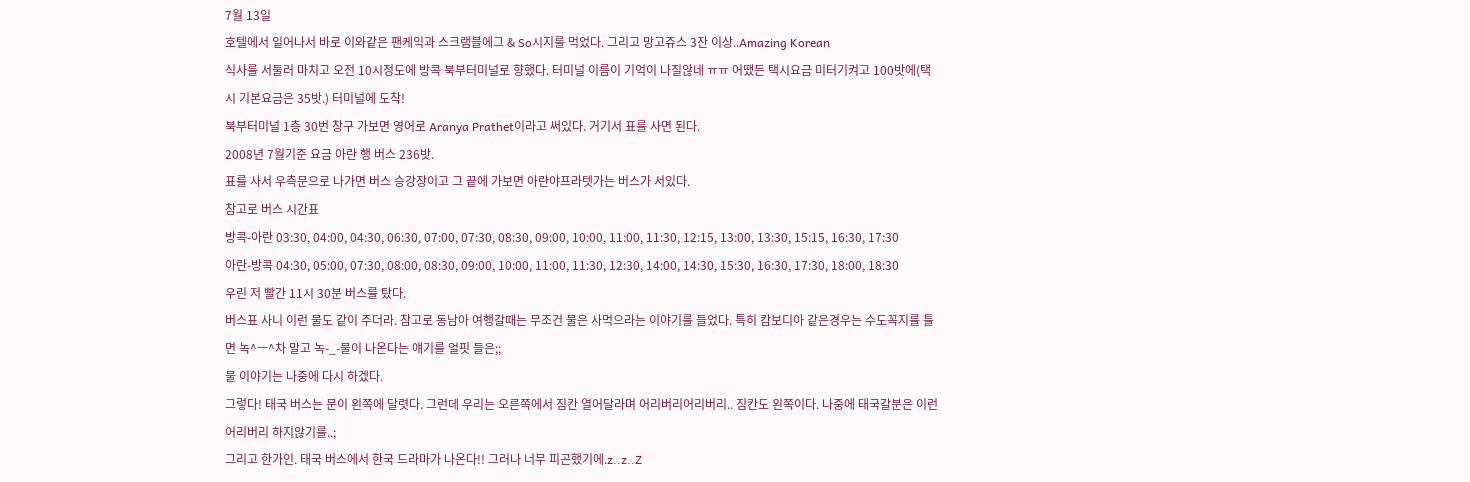7월 13일
호텔에서 일어나서 바로 이와같은 팬케익과 스크램블에그 & So시지를 먹었다. 그리고 망고쥬스 3잔 이상..Amazing Korean
식사를 서둘러 마치고 오전 10시정도에 방콕 북부터미널로 향했다. 터미널 이름이 기억이 나질않네 ㅠㅠ 어땠든 택시요금 미터기켜고 100밧에(택시 기본요금은 35밧.) 터미널에 도착!
북부터미널 1층 30번 창구 가보면 영어로 Aranya Prathet이라고 써있다. 거기서 표를 사면 된다.
2008년 7월기준 요금 아란 행 버스 236밧.
표를 사서 우측문으로 나가면 버스 승강장이고 그 끝에 가보면 아란야프라텟가는 버스가 서있다.
참고로 버스 시간표
방콕-아란 03:30, 04:00, 04:30, 06:30, 07:00, 07:30, 08:30, 09:00, 10:00, 11:00, 11:30, 12:15, 13:00, 13:30, 15:15, 16:30, 17:30
아란-방콕 04:30, 05:00, 07:30, 08:00, 08:30, 09:00, 10:00, 11:00, 11:30, 12:30, 14:00, 14:30, 15:30, 16:30, 17:30, 18:00, 18:30
우린 저 빨간 11시 30분 버스를 탔다.
버스표 사니 이런 물도 같이 주더라. 참고로 동남아 여행갈때는 무조건 물은 사먹으라는 이야기를 들었다. 특히 캄보디아 같은경우는 수도꼭지를 틀면 녹^ㅡ^차 말고 녹-_-물이 나온다는 얘기를 얼핏 들은;;
물 이야기는 나중에 다시 하겠다.
그렇다! 태국 버스는 문이 왼쪽에 달렷다. 그런데 우리는 오른쪽에서 짐칸 열어달라며 어리버리어리버리.. 짐칸도 왼쪽이다. 나중에 태국갈분은 이런 어리버리 하지않기를..;
그리고 한가인. 태국 버스에서 한국 드라마가 나온다!! 그러나 너무 피곤했기에.z..z..Z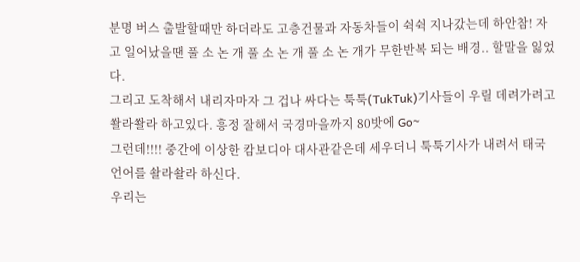분명 버스 출발할때만 하더라도 고층건물과 자동차들이 쉭쉭 지나갔는데 하안참! 자고 일어났을땐 풀 소 논 개 풀 소 논 개 풀 소 논 개가 무한반복 되는 배경.. 할말을 잃었다.
그리고 도착해서 내리자마자 그 겁나 싸다는 툭툭(TukTuk)기사들이 우릴 데려가려고 쏼라쏼라 하고있다. 흥정 잘해서 국경마을까지 80밧에 Go~
그런데!!!! 중간에 이상한 캄보디아 대사관같은데 세우더니 툭툭기사가 내려서 태국언어를 솰라솰라 하신다.
우리는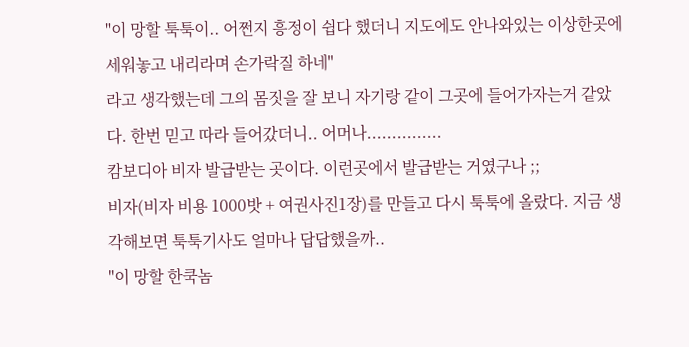"이 망할 툭툭이.. 어쩐지 흥정이 쉽다 했더니 지도에도 안나와있는 이상한곳에 세워놓고 내리라며 손가락질 하네"
라고 생각했는데 그의 몸짓을 잘 보니 자기랑 같이 그곳에 들어가자는거 같았다. 한번 믿고 따라 들어갔더니.. 어머나...............
캄보디아 비자 발급받는 곳이다. 이런곳에서 발급받는 거였구나 ;;
비자(비자 비용 1000밧 + 여권사진1장)를 만들고 다시 툭툭에 올랐다. 지금 생각해보면 툭툭기사도 얼마나 답답했을까..
"이 망할 한쿡놈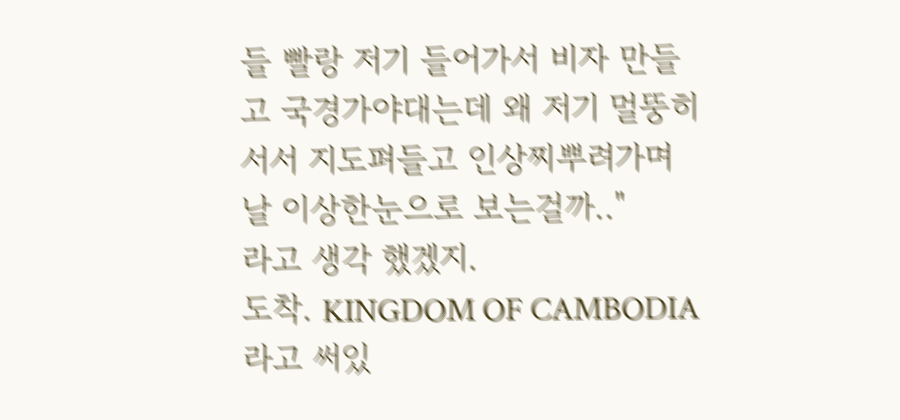들 빨랑 저기 들어가서 비자 만들고 국경가야대는데 왜 저기 멀뚱히서서 지도펴들고 인상찌뿌려가며 날 이상한눈으로 보는걸까.."
라고 생각 했겠지.
도착. KINGDOM OF CAMBODIA 라고 써있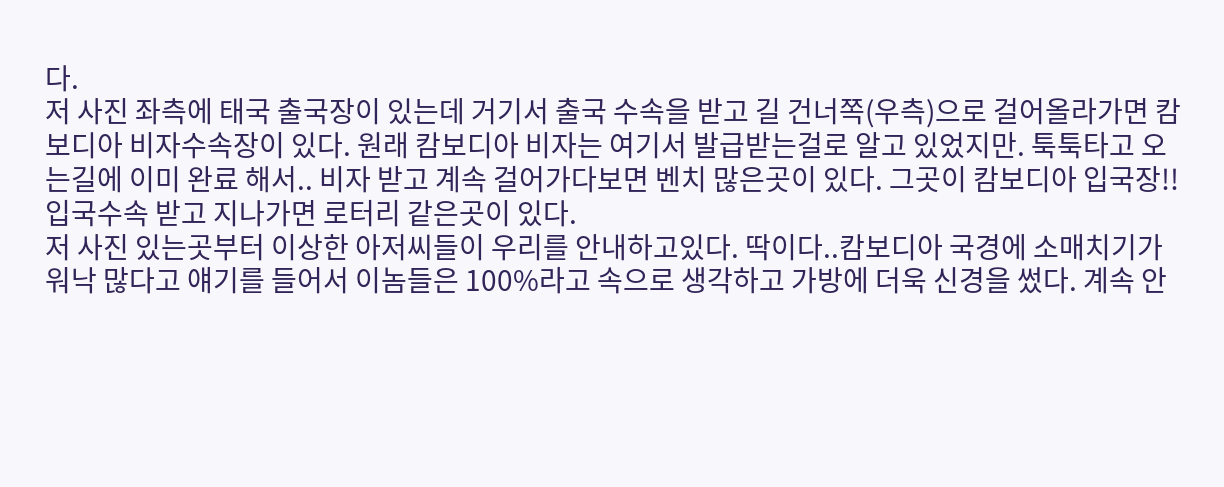다.
저 사진 좌측에 태국 출국장이 있는데 거기서 출국 수속을 받고 길 건너쪽(우측)으로 걸어올라가면 캄보디아 비자수속장이 있다. 원래 캄보디아 비자는 여기서 발급받는걸로 알고 있었지만. 툭툭타고 오는길에 이미 완료 해서.. 비자 받고 계속 걸어가다보면 벤치 많은곳이 있다. 그곳이 캄보디아 입국장!! 입국수속 받고 지나가면 로터리 같은곳이 있다.
저 사진 있는곳부터 이상한 아저씨들이 우리를 안내하고있다. 딱이다..캄보디아 국경에 소매치기가 워낙 많다고 얘기를 들어서 이놈들은 100%라고 속으로 생각하고 가방에 더욱 신경을 썼다. 계속 안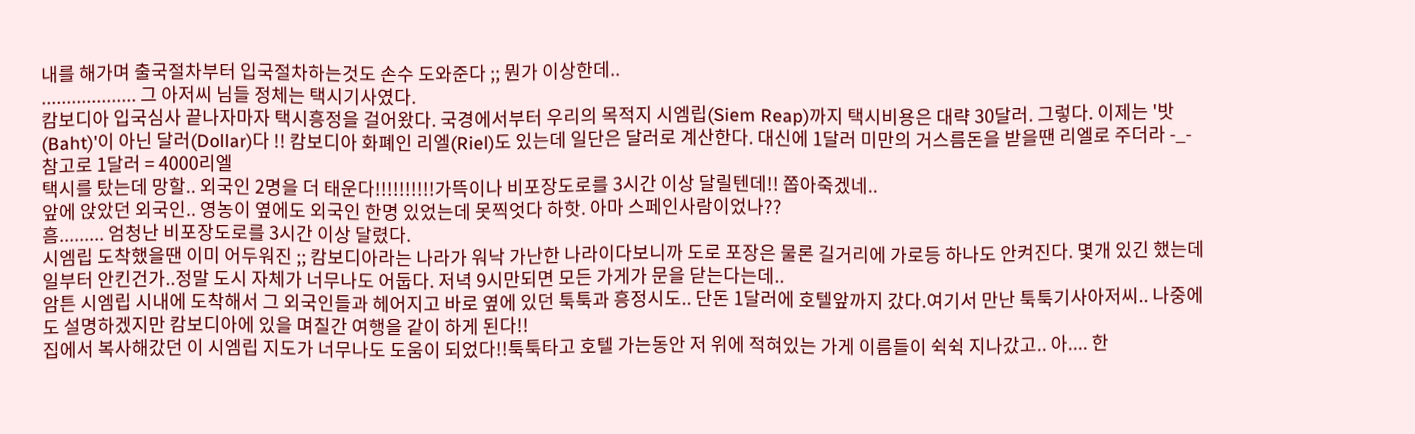내를 해가며 출국절차부터 입국절차하는것도 손수 도와준다 ;; 뭔가 이상한데..
................... 그 아저씨 님들 정체는 택시기사였다.
캄보디아 입국심사 끝나자마자 택시흥정을 걸어왔다. 국경에서부터 우리의 목적지 시엠립(Siem Reap)까지 택시비용은 대략 30달러. 그렇다. 이제는 '밧(Baht)'이 아닌 달러(Dollar)다 !! 캄보디아 화폐인 리엘(Riel)도 있는데 일단은 달러로 계산한다. 대신에 1달러 미만의 거스름돈을 받을땐 리엘로 주더라 -_- 참고로 1달러 = 4000리엘
택시를 탔는데 망할.. 외국인 2명을 더 태운다!!!!!!!!!!가뜩이나 비포장도로를 3시간 이상 달릴텐데!! 쫍아죽겠네..
앞에 앉았던 외국인.. 영농이 옆에도 외국인 한명 있었는데 못찍엇다 하핫. 아마 스페인사람이었나??
흠......... 엄청난 비포장도로를 3시간 이상 달렸다.
시엠립 도착했을땐 이미 어두워진 ;; 캄보디아라는 나라가 워낙 가난한 나라이다보니까 도로 포장은 물론 길거리에 가로등 하나도 안켜진다. 몇개 있긴 했는데 일부터 안킨건가..정말 도시 자체가 너무나도 어둡다. 저녁 9시만되면 모든 가게가 문을 닫는다는데..
암튼 시엠립 시내에 도착해서 그 외국인들과 헤어지고 바로 옆에 있던 툭툭과 흥정시도.. 단돈 1달러에 호텔앞까지 갔다.여기서 만난 툭툭기사아저씨.. 나중에도 설명하겠지만 캄보디아에 있을 며칠간 여행을 같이 하게 된다!!
집에서 복사해갔던 이 시엠립 지도가 너무나도 도움이 되었다!!툭툭타고 호텔 가는동안 저 위에 적혀있는 가게 이름들이 쉭쉭 지나갔고.. 아.... 한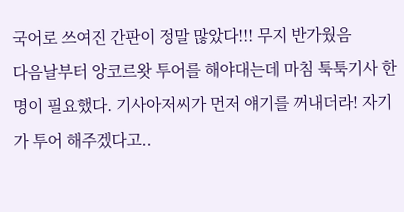국어로 쓰여진 간판이 정말 많았다!!! 무지 반가웠음
다음날부터 앙코르왓 투어를 해야대는데 마침 툭툭기사 한명이 필요했다. 기사아저씨가 먼저 얘기를 꺼내더라! 자기가 투어 해주겠다고..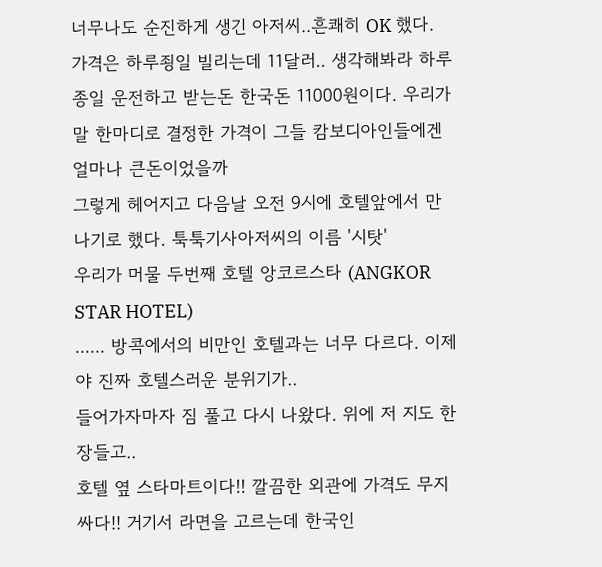너무나도 순진하게 생긴 아저씨..흔쾌히 OK 했다. 가격은 하루죙일 빌리는데 11달러.. 생각해봐라 하루종일 운전하고 받는돈 한국돈 11000원이다. 우리가 말 한마디로 결정한 가격이 그들 캄보디아인들에겐 얼마나 큰돈이었을까
그렇게 헤어지고 다음날 오전 9시에 호텔앞에서 만나기로 했다. 툭툭기사아저씨의 이름 '시탓'
우리가 머물 두번째 호텔 앙코르스타 (ANGKOR STAR HOTEL)
...... 방콕에서의 비만인 호텔과는 너무 다르다. 이제야 진짜 호텔스러운 분위기가..
들어가자마자 짐 풀고 다시 나왔다. 위에 저 지도 한장들고..
호텔 옆 스타마트이다!! 깔끔한 외관에 가격도 무지 싸다!! 거기서 라면을 고르는데 한국인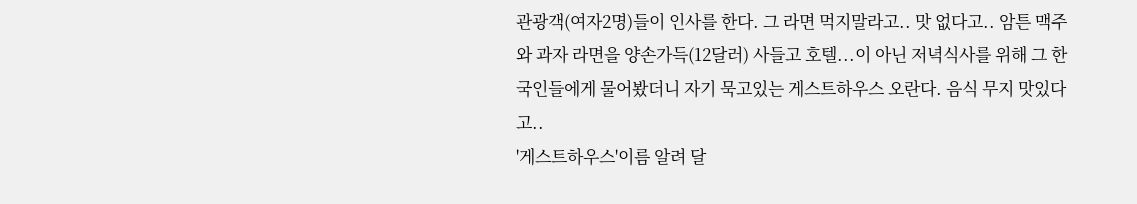관광객(여자2명)들이 인사를 한다. 그 라면 먹지말라고.. 맛 없다고.. 암튼 맥주와 과자 라면을 양손가득(12달러) 사들고 호텔...이 아닌 저녁식사를 위해 그 한국인들에게 물어봤더니 자기 묵고있는 게스트하우스 오란다. 음식 무지 맛있다고..
'게스트하우스'이름 알려 달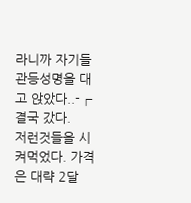라니까 자기들 관등성명을 대고 앉았다..-┏
결국 갔다.
저런것들을 시켜먹었다. 가격은 대략 2달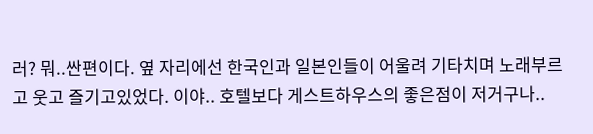러? 뭐..싼편이다. 옆 자리에선 한국인과 일본인들이 어울려 기타치며 노래부르고 웃고 즐기고있었다. 이야.. 호텔보다 게스트하우스의 좋은점이 저거구나..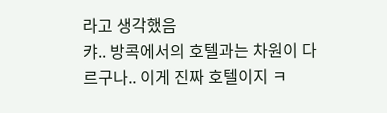라고 생각했음
캬.. 방콕에서의 호텔과는 차원이 다르구나.. 이게 진짜 호텔이지 ㅋ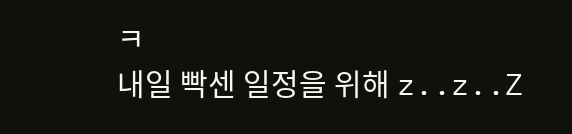ㅋ
내일 빡센 일정을 위해 z..z..Z